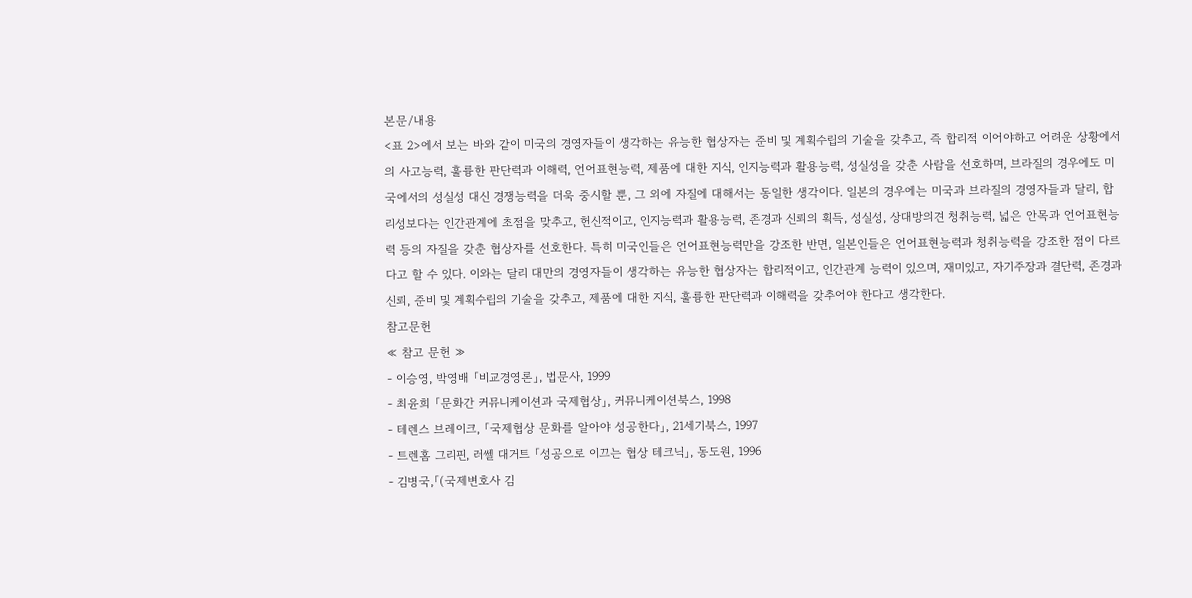본문/내용
<표 2>에서 보는 바와 같이 미국의 경영자들이 생각하는 유능한 협상자는 준비 및 계획수립의 기술을 갖추고, 즉 합리적 이어야하고 어려운 상황에서의 사고능력, 훌륭한 판단력과 이해력, 언어표현능력, 제품에 대한 지식, 인지능력과 활용능력, 성실성을 갖춘 사람을 선호하며, 브라질의 경우에도 미국에서의 성실성 대신 경쟁능력을 더욱 중시할 뿐, 그 외에 자질에 대해서는 동일한 생각이다. 일본의 경우에는 미국과 브라질의 경영자들과 달리, 합리성보다는 인간관계에 초점을 맞추고, 헌신적이고, 인지능력과 활용능력, 존경과 신뢰의 획득, 성실성, 상대방의견 청취능력, 넓은 안목과 언어표현능력 등의 자질을 갖춘 협상자를 선호한다. 특히 미국인들은 언어표현능력만을 강조한 반면, 일본인들은 언어표현능력과 청취능력을 강조한 점이 다르다고 할 수 있다. 이와는 달리 대만의 경영자들이 생각하는 유능한 협상자는 합리적이고, 인간관계 능력이 있으며, 재미있고, 자기주장과 결단력, 존경과 신뢰, 준비 및 계획수립의 기술을 갖추고, 제품에 대한 지식, 훌륭한 판단력과 이해력을 갖추어야 한다고 생각한다.
참고문헌
≪ 참고 문헌 ≫
- 이승영, 박영배 「비교경영론」, 법문사, 1999
- 최윤희 「문화간 커뮤니케이션과 국제협상」, 커뮤니케이션북스, 1998
- 테렌스 브레이크, 「국제협상 문화를 알아야 성공한다」, 21세기북스, 1997
- 트렌홈 그리핀, 러쎌 대거트 「성공으로 이끄는 협상 테크닉」, 동도원, 1996
- 김병국,「(국제변호사 김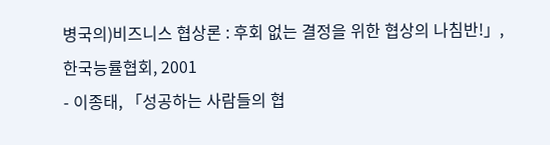병국의)비즈니스 협상론 : 후회 없는 결정을 위한 협상의 나침반!」, 한국능률협회, 2001
- 이종태, 「성공하는 사람들의 협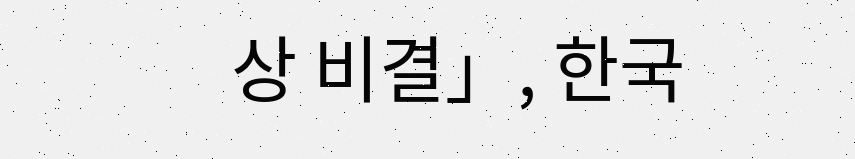상 비결」, 한국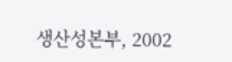생산성본부, 2002